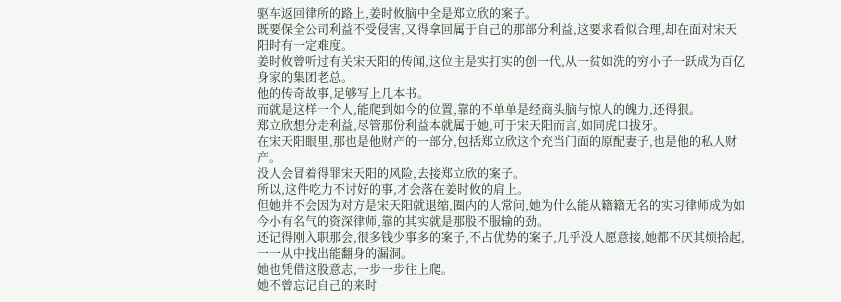驱车返回律所的路上,姜时攸脑中全是郑立欣的案子。
既要保全公司利益不受侵害,又得拿回属于自己的那部分利益,这要求看似合理,却在面对宋天阳时有一定难度。
姜时攸曾听过有关宋天阳的传闻,这位主是实打实的创一代,从一贫如洗的穷小子一跃成为百亿身家的集团老总。
他的传奇故事,足够写上几本书。
而就是这样一个人,能爬到如今的位置,靠的不单单是经商头脑与惊人的魄力,还得狠。
郑立欣想分走利益,尽管那份利益本就属于她,可于宋天阳而言,如同虎口拔牙。
在宋天阳眼里,那也是他财产的一部分,包括郑立欣这个充当门面的原配妻子,也是他的私人财产。
没人会冒着得罪宋天阳的风险,去接郑立欣的案子。
所以,这件吃力不讨好的事,才会落在姜时攸的肩上。
但她并不会因为对方是宋天阳就退缩,圈内的人常问,她为什么能从籍籍无名的实习律师成为如今小有名气的资深律师,靠的其实就是那股不服输的劲。
还记得刚入职那会,很多钱少事多的案子,不占优势的案子,几乎没人愿意接,她都不厌其烦拾起,一一从中找出能翻身的漏洞。
她也凭借这股意志,一步一步往上爬。
她不曾忘记自己的来时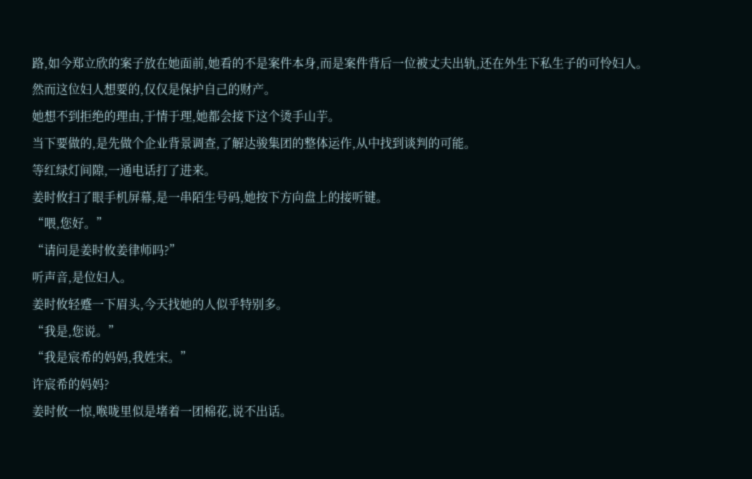路,如今郑立欣的案子放在她面前,她看的不是案件本身,而是案件背后一位被丈夫出轨,还在外生下私生子的可怜妇人。
然而这位妇人想要的,仅仅是保护自己的财产。
她想不到拒绝的理由,于情于理,她都会接下这个烫手山芋。
当下要做的,是先做个企业背景调查,了解达骏集团的整体运作,从中找到谈判的可能。
等红绿灯间隙,一通电话打了进来。
姜时攸扫了眼手机屏幕,是一串陌生号码,她按下方向盘上的接听键。
“喂,您好。”
“请问是姜时攸姜律师吗?”
听声音,是位妇人。
姜时攸轻蹙一下眉头,今天找她的人似乎特别多。
“我是,您说。”
“我是宸希的妈妈,我姓宋。”
许宸希的妈妈?
姜时攸一惊,喉咙里似是堵着一团棉花,说不出话。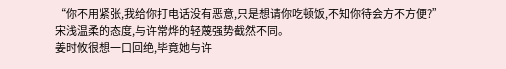“你不用紧张,我给你打电话没有恶意,只是想请你吃顿饭,不知你待会方不方便?”
宋浅温柔的态度,与许常烨的轻蔑强势截然不同。
姜时攸很想一口回绝,毕竟她与许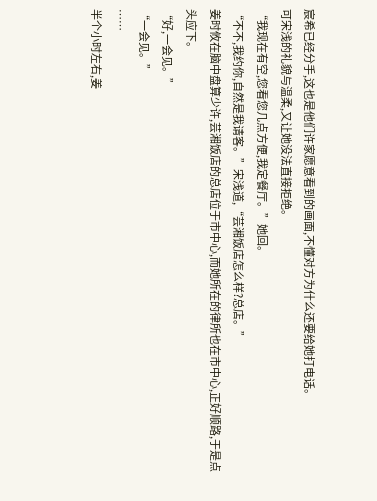宸希已经分手,这也是他们许家愿意看到的画面,不懂对方为什么还要给她打电话。
可宋浅的礼貌与温柔,又让她没法直接拒绝。
“我现在有空,您看您几点方便,我定餐厅。”她回。
“不不,我约你,自然是我请客。”宋浅道,“芸湘饭店怎么样?总店。”
姜时攸在脑中盘算少许,芸湘饭店的总店位于市中心,而她所在的律所也在市中心,正好顺路,于是点头应下。
“好,一会见。”
“一会见。”
……
半个小时左右,姜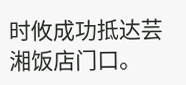时攸成功抵达芸湘饭店门口。